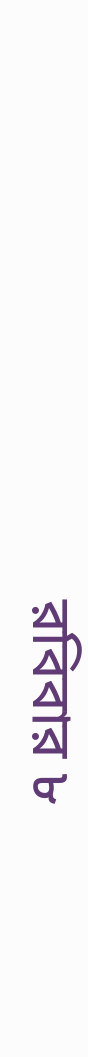রবিবার ৮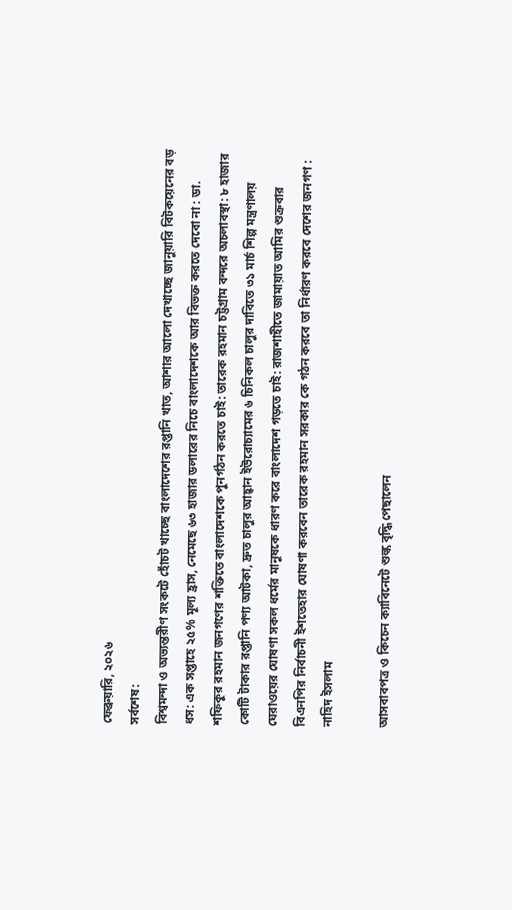ফেব্রুয়ারি, ২০২৬
সর্বশেষ:
বিশ্বমন্দা ও অভ্যন্তরীণ সংকটে হোঁচট খাচ্ছে বাংলাদেশের রপ্তানি খাত, আশার আলো দেখাচ্ছে জানুয়ারি বিটকয়েনের বড় ধস: এক সপ্তাহে ২৫% মূল্য হ্রাস, নেমেছে ৬৩ হাজার ডলারের নিচে বাংলাদেশকে আর বিভক্ত করতে দেবো না : ডা. শফিকুর রহমান জনগণের শক্তিতে বাংলাদেশকে পুনর্গঠন করতে চাই: তারেক রহমান চট্টগ্রাম বন্দরে অচলাবস্থা: ৮ হাজার কোটি টাকার রপ্তানি পণ্য আটকা, দ্রুত চালুর আহ্বান ইউরোচ্যামের ৬ চিনিকল চালুর দাবিতে ৩১ মার্চ শিল্প মন্ত্রণালয় ঘেরাওয়ের ঘোষণা সকল ধর্মের মানুষকে ধারণ করে বাংলাদেশ গড়তে চাই: রাজশাহীতে জামায়াত আমির শুক্রবার বিএনপির নির্বাচনী ইশতেহার ঘোষণা করবেন তারেক রহমান সরকার কে গঠন করবে তা নির্ধারণ করবে দেশের জনগণ : নাহিদ ইসলাম

আসবাবপত্র ও কিচেন ক্যাবিনেটে শুল্ক বৃদ্ধি পেছালেন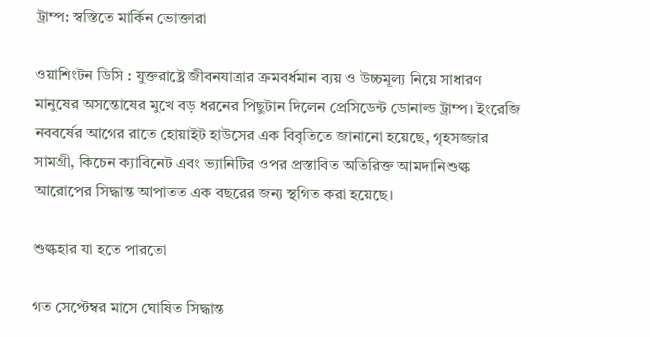ট্রাম্প: স্বস্তিতে মার্কিন ভোক্তারা

ওয়াশিংটন ডিসি : যুক্তরাষ্ট্রে জীবনযাত্রার ক্রমবর্ধমান ব্যয় ও উচ্চমূল্য নিয়ে সাধারণ মানুষের অসন্তোষের মুখে বড় ধরনের পিছুটান দিলেন প্রেসিডেন্ট ডোনাল্ড ট্রাম্প। ইংরেজি নববর্ষের আগের রাতে হোয়াইট হাউসের এক বিবৃতিতে জানানো হয়েছে, গৃহসজ্জার সামগ্রী, কিচেন ক্যাবিনেট এবং ভ্যানিটির ওপর প্রস্তাবিত অতিরিক্ত আমদানিশুল্ক আরোপের সিদ্ধান্ত আপাতত এক বছরের জন্য স্থগিত করা হয়েছে।

শুল্কহার যা হতে পারতো

গত সেপ্টেম্বর মাসে ঘোষিত সিদ্ধান্ত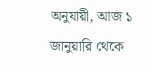অনুযায়ী, আজ ১ জানুয়ারি থেকে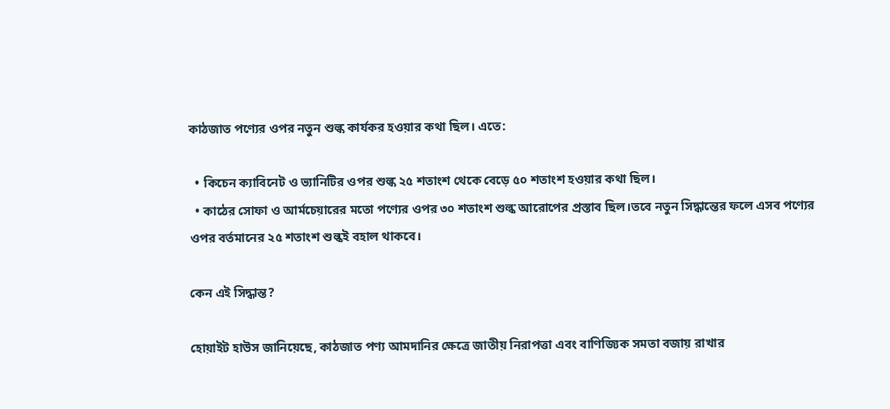কাঠজাত পণ্যের ওপর নতুন শুল্ক কার্যকর হওয়ার কথা ছিল। এতে:

  • কিচেন ক্যাবিনেট ও ভ্যানিটির ওপর শুল্ক ২৫ শতাংশ থেকে বেড়ে ৫০ শতাংশ হওয়ার কথা ছিল।
  • কাঠের সোফা ও আর্মচেয়ারের মতো পণ্যের ওপর ৩০ শতাংশ শুল্ক আরোপের প্রস্তাব ছিল।তবে নতুন সিদ্ধান্তের ফলে এসব পণ্যের ওপর বর্তমানের ২৫ শতাংশ শুল্কই বহাল থাকবে।

কেন এই সিদ্ধান্ত?

হোয়াইট হাউস জানিয়েছে, কাঠজাত পণ্য আমদানির ক্ষেত্রে জাতীয় নিরাপত্তা এবং বাণিজ্যিক সমতা বজায় রাখার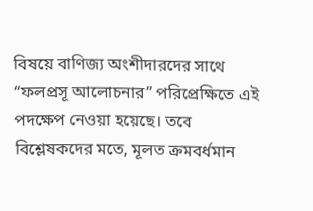বিষয়ে বাণিজ্য অংশীদারদের সাথে “ফলপ্রসূ আলোচনার” পরিপ্রেক্ষিতে এই পদক্ষেপ নেওয়া হয়েছে। তবে বিশ্লেষকদের মতে, মূলত ক্রমবর্ধমান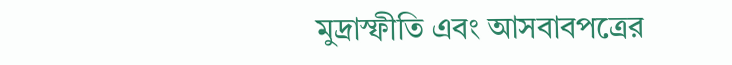মুদ্রাস্ফীতি এবং আসবাবপত্রের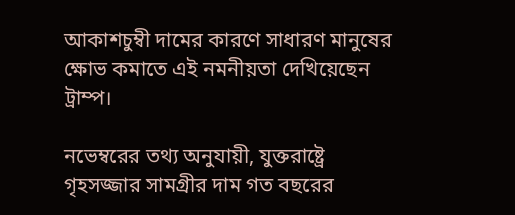আকাশচুম্বী দামের কারণে সাধারণ মানুষের ক্ষোভ কমাতে এই নমনীয়তা দেখিয়েছেন ট্রাম্প।

নভেম্বরের তথ্য অনুযায়ী, যুক্তরাষ্ট্রে গৃহসজ্জার সামগ্রীর দাম গত বছরের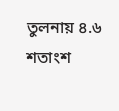তুলনায় ৪.৬ শতাংশ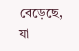বেড়েছে, যা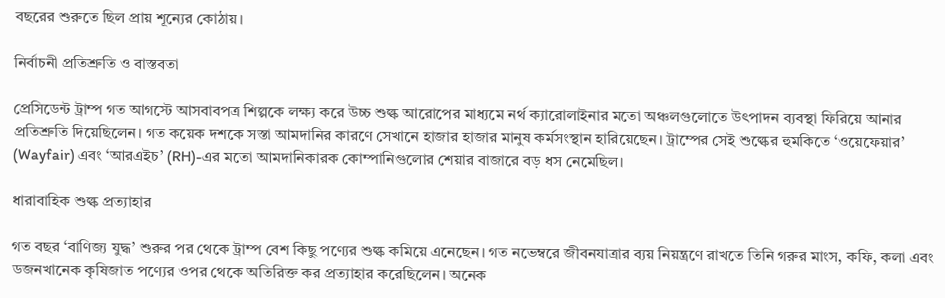বছরের শুরুতে ছিল প্রায় শূন্যের কোঠায়।

নির্বাচনী প্রতিশ্রুতি ও বাস্তবতা

প্রেসিডেন্ট ট্রাম্প গত আগস্টে আসবাবপত্র শিল্পকে লক্ষ্য করে উচ্চ শুল্ক আরোপের মাধ্যমে নর্থ ক্যারোলাইনার মতো অঞ্চলগুলোতে উৎপাদন ব্যবস্থা ফিরিয়ে আনার প্রতিশ্রুতি দিয়েছিলেন। গত কয়েক দশকে সস্তা আমদানির কারণে সেখানে হাজার হাজার মানুষ কর্মসংস্থান হারিয়েছেন। ট্রাম্পের সেই শুল্কের হুমকিতে ‘ওয়েফেয়ার’ (Wayfair) এবং ‘আরএইচ’ (RH)-এর মতো আমদানিকারক কোম্পানিগুলোর শেয়ার বাজারে বড় ধস নেমেছিল।

ধারাবাহিক শুল্ক প্রত্যাহার

গত বছর ‘বাণিজ্য যুদ্ধ’ শুরুর পর থেকে ট্রাম্প বেশ কিছু পণ্যের শুল্ক কমিয়ে এনেছেন। গত নভেম্বরে জীবনযাত্রার ব্যয় নিয়ন্ত্রণে রাখতে তিনি গরুর মাংস, কফি, কলা এবং ডজনখানেক কৃষিজাত পণ্যের ওপর থেকে অতিরিক্ত কর প্রত্যাহার করেছিলেন। অনেক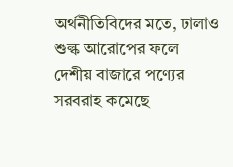অর্থনীতিবিদের মতে, ঢালাও শুল্ক আরোপের ফলে দেশীয় বাজারে পণ্যের সরবরাহ কমেছে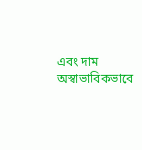এবং দাম অস্বাভাবিকভাবে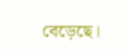বেড়েছে।